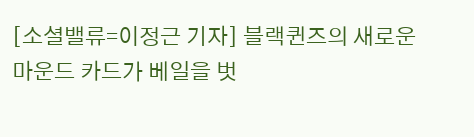[소셜밸류=이정근 기자] 블랙퀸즈의 새로운 마운드 카드가 베일을 벗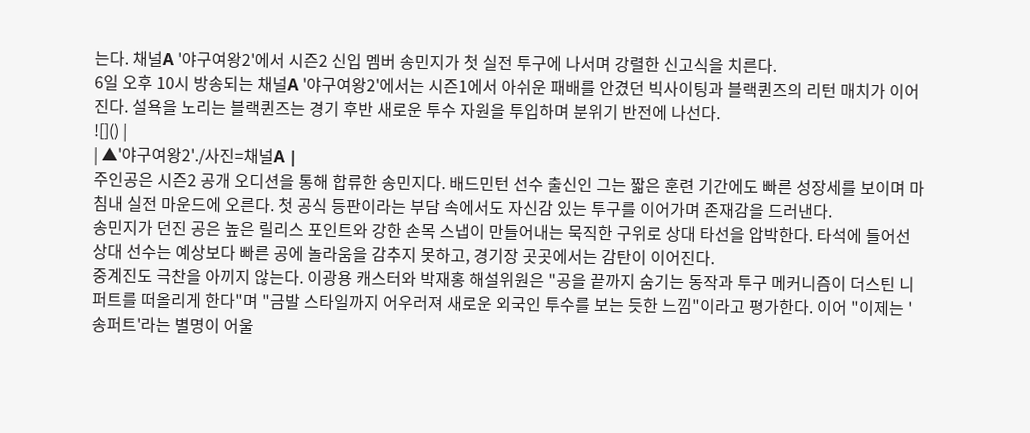는다. 채널A '야구여왕2'에서 시즌2 신입 멤버 송민지가 첫 실전 투구에 나서며 강렬한 신고식을 치른다.
6일 오후 10시 방송되는 채널A '야구여왕2'에서는 시즌1에서 아쉬운 패배를 안겼던 빅사이팅과 블랙퀸즈의 리턴 매치가 이어진다. 설욕을 노리는 블랙퀸즈는 경기 후반 새로운 투수 자원을 투입하며 분위기 반전에 나선다.
![]() |
| ▲'야구여왕2'./사진=채널A |
주인공은 시즌2 공개 오디션을 통해 합류한 송민지다. 배드민턴 선수 출신인 그는 짧은 훈련 기간에도 빠른 성장세를 보이며 마침내 실전 마운드에 오른다. 첫 공식 등판이라는 부담 속에서도 자신감 있는 투구를 이어가며 존재감을 드러낸다.
송민지가 던진 공은 높은 릴리스 포인트와 강한 손목 스냅이 만들어내는 묵직한 구위로 상대 타선을 압박한다. 타석에 들어선 상대 선수는 예상보다 빠른 공에 놀라움을 감추지 못하고, 경기장 곳곳에서는 감탄이 이어진다.
중계진도 극찬을 아끼지 않는다. 이광용 캐스터와 박재홍 해설위원은 "공을 끝까지 숨기는 동작과 투구 메커니즘이 더스틴 니퍼트를 떠올리게 한다"며 "금발 스타일까지 어우러져 새로운 외국인 투수를 보는 듯한 느낌"이라고 평가한다. 이어 "이제는 '송퍼트'라는 별명이 어울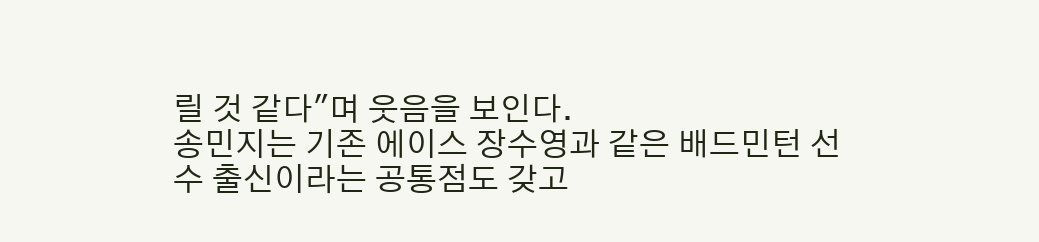릴 것 같다"며 웃음을 보인다.
송민지는 기존 에이스 장수영과 같은 배드민턴 선수 출신이라는 공통점도 갖고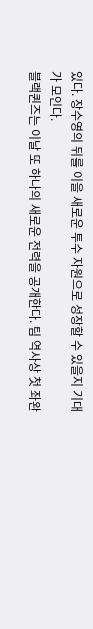있다. 장수영의 뒤를 이을 새로운 투수 자원으로 성장할 수 있을지 기대가 모인다.
블랙퀸즈는 이날 또 하나의 새로운 전력을 공개한다. 팀 역사상 첫 좌완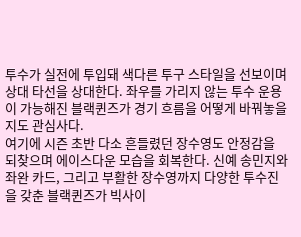투수가 실전에 투입돼 색다른 투구 스타일을 선보이며 상대 타선을 상대한다. 좌우를 가리지 않는 투수 운용이 가능해진 블랙퀸즈가 경기 흐름을 어떻게 바꿔놓을지도 관심사다.
여기에 시즌 초반 다소 흔들렸던 장수영도 안정감을 되찾으며 에이스다운 모습을 회복한다. 신예 송민지와 좌완 카드, 그리고 부활한 장수영까지 다양한 투수진을 갖춘 블랙퀸즈가 빅사이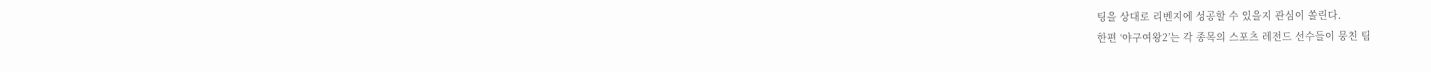팅을 상대로 리벤지에 성공할 수 있을지 관심이 쏠린다.
한편 ‘야구여왕2’는 각 종목의 스포츠 레전드 선수들이 뭉친 팀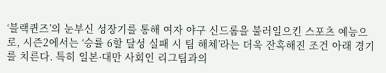‘블랙퀸즈’의 눈부신 성장기를 통해 여자 야구 신드롬을 불러일으킨 스포츠 예능으로, 시즌2에서는 ‘승률 6할 달성 실패 시 팀 해체’라는 더욱 잔혹해진 조건 아래 경기를 치른다. 특히 일본·대만 사회인 리그팀과의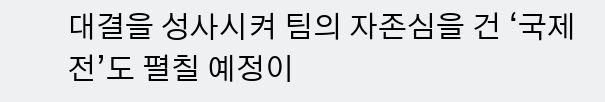대결을 성사시켜 팀의 자존심을 건 ‘국제전’도 펼칠 예정이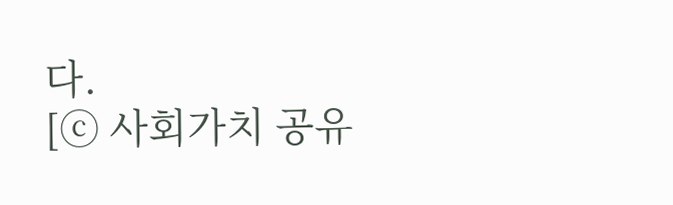다.
[ⓒ 사회가치 공유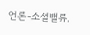언론-소셜밸류.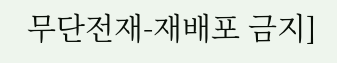무단전재-재배포 금지]